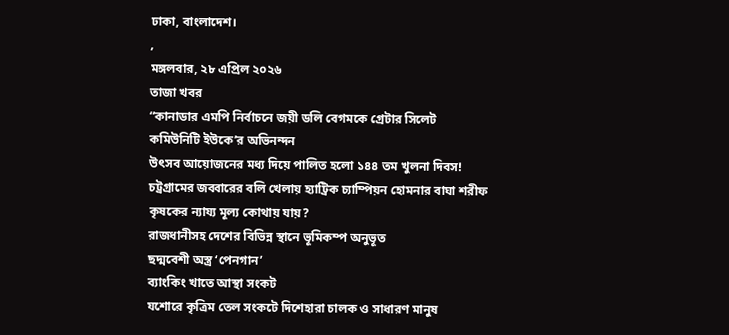ঢাকা, বাংলাদেশ।
,
মঙ্গলবার, ২৮ এপ্রিল ২০২৬
তাজা খবর
“কানাডার এমপি নির্বাচনে জয়ী ডলি বেগমকে গ্রেটার সিলেট কমিউনিটি ইউকে’র অভিনন্দন
উৎসব আয়োজনের মধ্য দিয়ে পালিত হলো ১৪৪ তম খুলনা দিবস!
চট্রগ্রামের জব্বারের বলি খেলায় হ্যাট্রিক চ্যাম্পিয়ন হোমনার বাঘা শরীফ
কৃষকের ন্যায্য মূল্য কোথায় যায়?
রাজধানীসহ দেশের বিভিন্ন স্থানে ভূমিকম্প অনুভূত
ছদ্মবেশী অস্ত্র ‘পেনগান’
ব্যাংকিং খাতে আস্থা সংকট
যশোরে কৃত্রিম তেল সংকটে দিশেহারা চালক ও সাধারণ মানুষ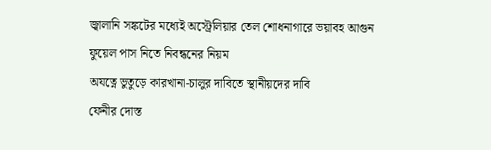জ্বালানি সঙ্কটের মধ্যেই অস্ট্রেলিয়ার তেল শোধনাগারে ভয়াবহ আগুন
ফুয়েল পাস নিতে নিবন্ধনের নিয়ম
অযত্নে ভুতুড়ে কারখানা-চালুর দাবিতে স্থানীয়দের দাবি
ফেনীর দোস্ত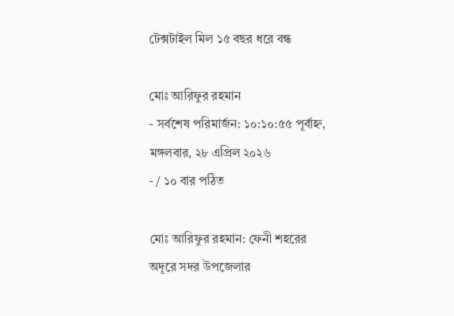টেক্সটাইল মিল ১৫ বছর ধরে বন্ধ

মোঃ আরিফুর রহমান
- সর্বশেষ পরিমার্জন: ১০:১০:৫৫ পূর্বাহ্ন, মঙ্গলবার, ২৮ এপ্রিল ২০২৬
- / ১০ বার পঠিত

মোঃ আরিফুর রহমান: ফেনী শহরের অদূরে সদর উপজেলার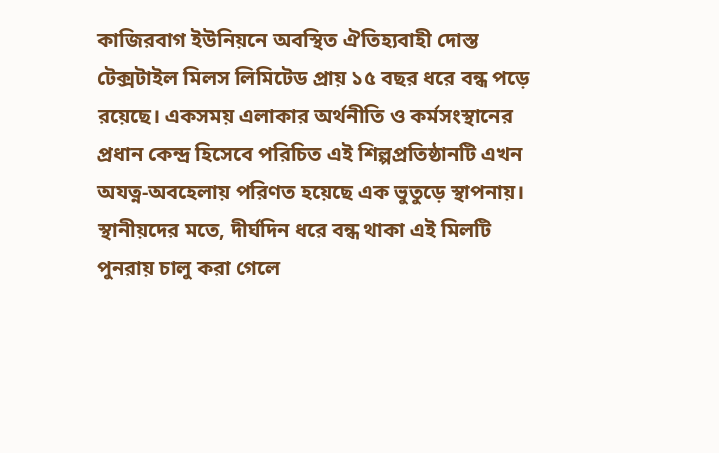কাজিরবাগ ইউনিয়নে অবস্থিত ঐতিহ্যবাহী দোস্ত টেক্সটাইল মিলস লিমিটেড প্রায় ১৫ বছর ধরে বন্ধ পড়ে রয়েছে। একসময় এলাকার অর্থনীতি ও কর্মসংস্থানের প্রধান কেন্দ্র হিসেবে পরিচিত এই শিল্পপ্রতিষ্ঠানটি এখন অযত্ন-অবহেলায় পরিণত হয়েছে এক ভুতুড়ে স্থাপনায়।
স্থানীয়দের মতে, দীর্ঘদিন ধরে বন্ধ থাকা এই মিলটি পুনরায় চালু করা গেলে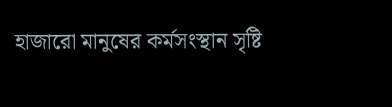হাজারো মানুষের কর্মসংস্থান সৃষ্টি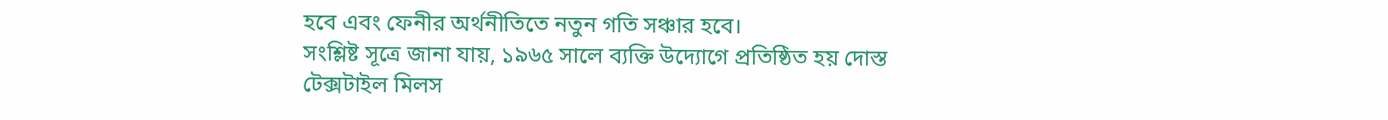হবে এবং ফেনীর অর্থনীতিতে নতুন গতি সঞ্চার হবে।
সংশ্লিষ্ট সূত্রে জানা যায়, ১৯৬৫ সালে ব্যক্তি উদ্যোগে প্রতিষ্ঠিত হয় দোস্ত টেক্সটাইল মিলস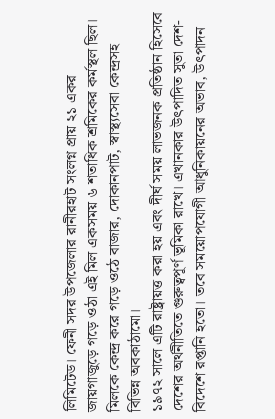লিমিটেড। ফেনী সদর উপজেলার রানীরহাট সংলগ্ন প্রায় ২১ একর জায়গাজুড়ে গড়ে ওঠা এই মিল একসময় ৬ শতাধিক শ্রমিকের কর্মস্থল ছিল। মিলকে কেন্দ্র করে গড়ে ওঠে বাজার, দোকানপাট, স্বাস্থ্যসেবা কেন্দ্রসহ বিভিন্ন অবকাঠামো।
১৯৭২ সালে এটি রাষ্ট্রায়ত্ত করা হয় এবং দীর্ঘ সময় লাভজনক প্রতিষ্ঠান হিসেবে দেশের অর্থনীতিতে গুরুত্বপূর্ণ ভূমিকা রাখে। এখানকার উৎপাদিত সুতা দেশ-বিদেশে রপ্তানি হতো। তবে সময়োপযোগী আধুনিকায়নের অভাব, উৎপাদন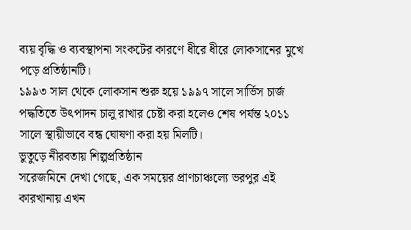ব্যয় বৃদ্ধি ও ব্যবস্থাপনা সংকটের কারণে ধীরে ধীরে লোকসানের মুখে পড়ে প্রতিষ্ঠানটি।
১৯৯৩ সাল থেকে লোকসান শুরু হয়ে ১৯৯৭ সালে সার্ভিস চার্জ পদ্ধতিতে উৎপাদন চালু রাখার চেষ্টা করা হলেও শেষ পর্যন্ত ২০১১ সালে স্থায়ীভাবে বন্ধ ঘোষণা করা হয় মিলটি।
ভুতুড়ে নীরবতায় শিল্পপ্রতিষ্ঠান
সরেজমিনে দেখা গেছে, এক সময়ের প্রাণচাঞ্চল্যে ভরপুর এই কারখানায় এখন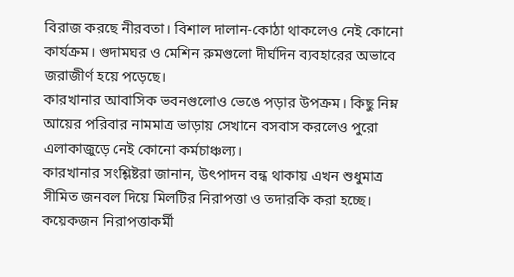বিরাজ করছে নীরবতা। বিশাল দালান-কোঠা থাকলেও নেই কোনো কার্যক্রম। গুদামঘর ও মেশিন রুমগুলো দীর্ঘদিন ব্যবহারের অভাবে জরাজীর্ণ হয়ে পড়েছে।
কারখানার আবাসিক ভবনগুলোও ভেঙে পড়ার উপক্রম। কিছু নিম্ন আয়ের পরিবার নামমাত্র ভাড়ায় সেখানে বসবাস করলেও পুরো এলাকাজুড়ে নেই কোনো কর্মচাঞ্চল্য।
কারখানার সংশ্লিষ্টরা জানান, উৎপাদন বন্ধ থাকায় এখন শুধুমাত্র সীমিত জনবল দিয়ে মিলটির নিরাপত্তা ও তদারকি করা হচ্ছে। কয়েকজন নিরাপত্তাকর্মী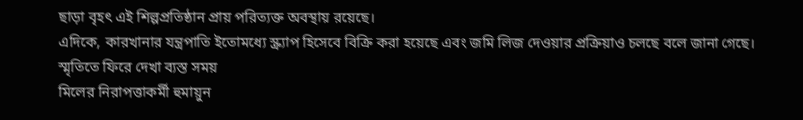ছাড়া বৃহৎ এই শিল্পপ্রতিষ্ঠান প্রায় পরিত্যক্ত অবস্থায় রয়েছে।
এদিকে, কারখানার যন্ত্রপাতি ইতোমধ্যে স্ক্র্যাপ হিসেবে বিক্রি করা হয়েছে এবং জমি লিজ দেওয়ার প্রক্রিয়াও চলছে বলে জানা গেছে।
স্মৃতিতে ফিরে দেখা ব্যস্ত সময়
মিলের নিরাপত্তাকর্মী হুমায়ুন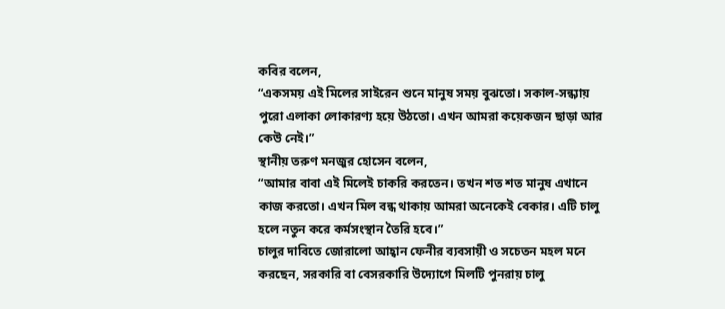কবির বলেন,
“একসময় এই মিলের সাইরেন শুনে মানুষ সময় বুঝতো। সকাল-সন্ধ্যায় পুরো এলাকা লোকারণ্য হয়ে উঠতো। এখন আমরা কয়েকজন ছাড়া আর কেউ নেই।”
স্থানীয় তরুণ মনজুর হোসেন বলেন,
“আমার বাবা এই মিলেই চাকরি করতেন। তখন শত শত মানুষ এখানে কাজ করতো। এখন মিল বন্ধ থাকায় আমরা অনেকেই বেকার। এটি চালু হলে নতুন করে কর্মসংস্থান তৈরি হবে।”
চালুর দাবিতে জোরালো আহ্বান ফেনীর ব্যবসায়ী ও সচেতন মহল মনে করছেন, সরকারি বা বেসরকারি উদ্যোগে মিলটি পুনরায় চালু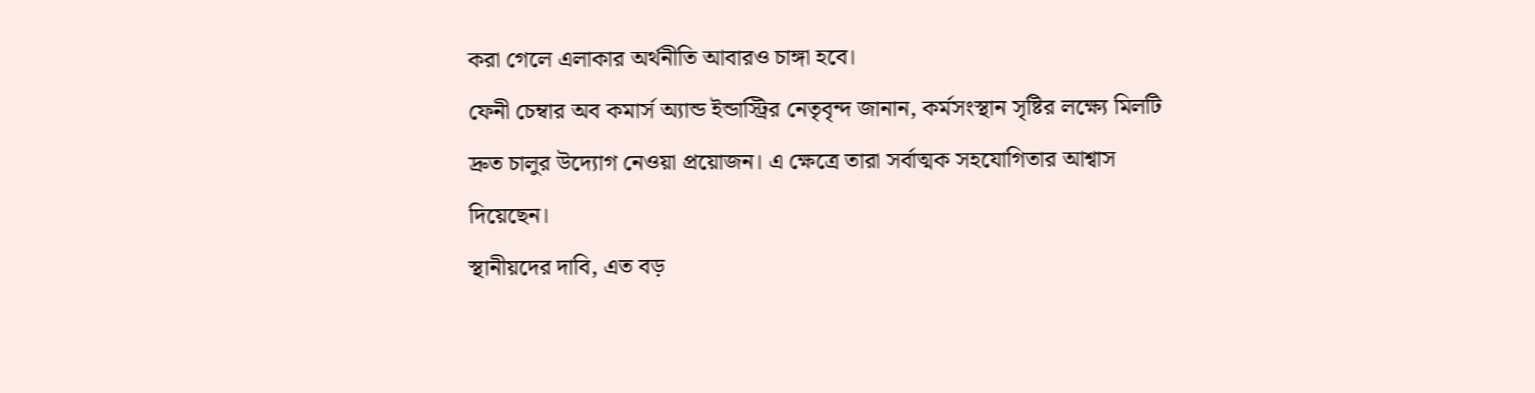করা গেলে এলাকার অর্থনীতি আবারও চাঙ্গা হবে।
ফেনী চেম্বার অব কমার্স অ্যান্ড ইন্ডাস্ট্রির নেতৃবৃন্দ জানান, কর্মসংস্থান সৃষ্টির লক্ষ্যে মিলটি দ্রুত চালুর উদ্যোগ নেওয়া প্রয়োজন। এ ক্ষেত্রে তারা সর্বাত্মক সহযোগিতার আশ্বাস দিয়েছেন।
স্থানীয়দের দাবি, এত বড়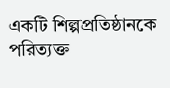একটি শিল্পপ্রতিষ্ঠানকে পরিত্যক্ত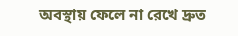অবস্থায় ফেলে না রেখে দ্রুত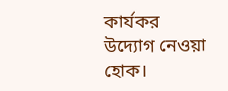কার্যকর উদ্যোগ নেওয়া হোক।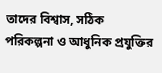তাদের বিশ্বাস, সঠিক পরিকল্পনা ও আধুনিক প্রযুক্তির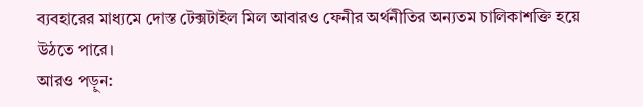ব্যবহারের মাধ্যমে দোস্ত টেক্সটাইল মিল আবারও ফেনীর অর্থনীতির অন্যতম চালিকাশক্তি হয়ে উঠতে পারে।
আরও পড়ুন: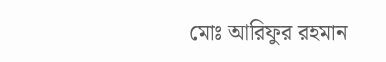মোঃ আরিফুর রহমান